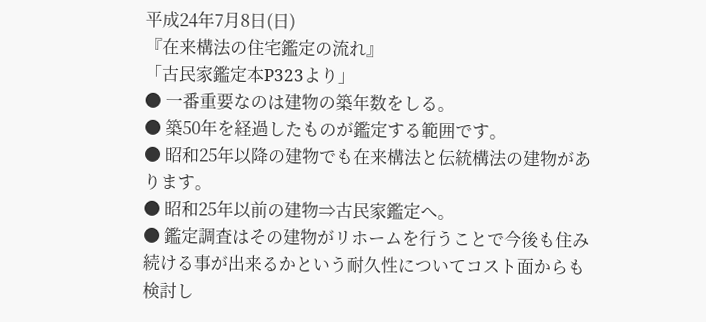平成24年7月8日(日)
『在来構法の住宅鑑定の流れ』
「古民家鑑定本P323より」
● 一番重要なのは建物の築年数をしる。
● 築50年を経過したものが鑑定する範囲です。
● 昭和25年以降の建物でも在来構法と伝統構法の建物があります。
● 昭和25年以前の建物⇒古民家鑑定へ。
● 鑑定調査はその建物がリホームを行うことで今後も住み続ける事が出来るかという耐久性についてコスト面からも検討し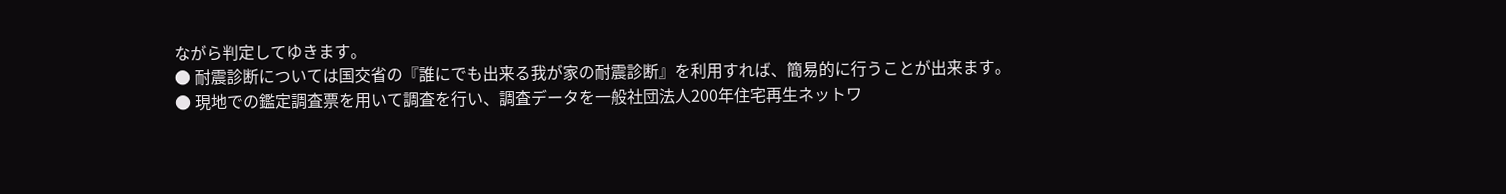ながら判定してゆきます。
● 耐震診断については国交省の『誰にでも出来る我が家の耐震診断』を利用すれば、簡易的に行うことが出来ます。
● 現地での鑑定調査票を用いて調査を行い、調査データを一般社団法人200年住宅再生ネットワ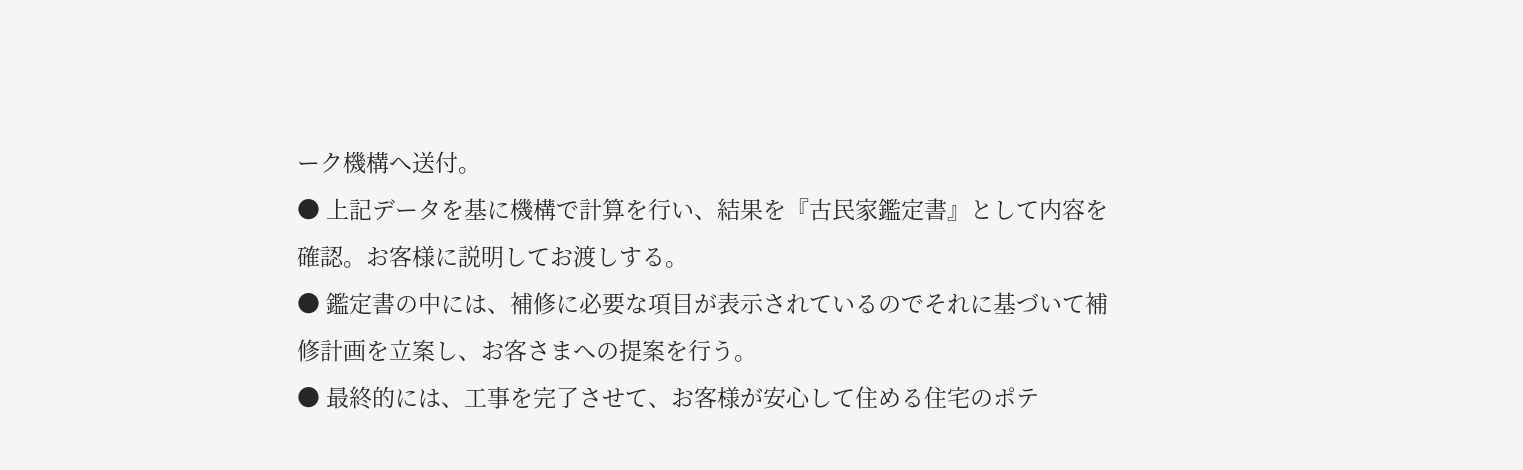ーク機構へ送付。
● 上記データを基に機構で計算を行い、結果を『古民家鑑定書』として内容を確認。お客様に説明してお渡しする。
● 鑑定書の中には、補修に必要な項目が表示されているのでそれに基づいて補修計画を立案し、お客さまへの提案を行う。
● 最終的には、工事を完了させて、お客様が安心して住める住宅のポテ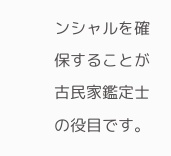ンシャルを確保することが古民家鑑定士の役目です。